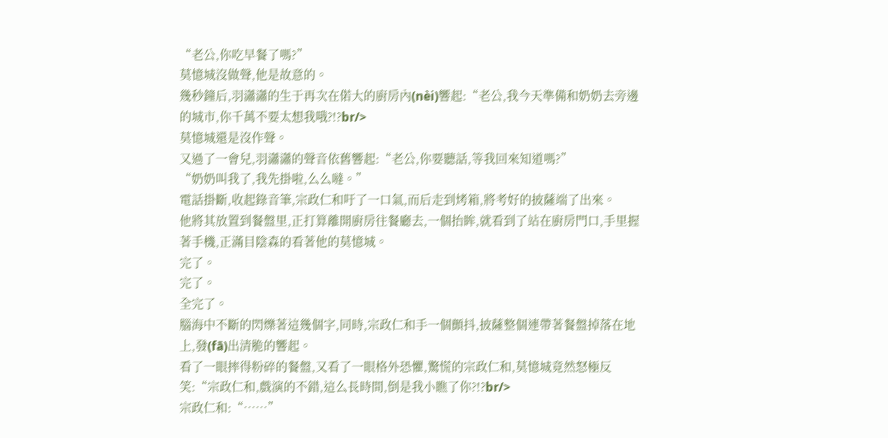“老公,你吃早餐了嗎?”
莫憶城沒做聲,他是故意的。
幾秒鐘后,羽瀟瀟的生于再次在偌大的廚房內(nèi)響起:“老公,我今天準備和奶奶去旁邊的城市,你千萬不要太想我哦?!?br/>
莫憶城還是沒作聲。
又過了一會兒,羽瀟瀟的聲音依舊響起:“老公,你要聽話,等我回來知道嗎?”
“奶奶叫我了,我先掛啦,么么噠。”
電話掛斷,收起錄音筆,宗政仁和吁了一口氣,而后走到烤箱,將考好的披薩端了出來。
他將其放置到餐盤里,正打算離開廚房往餐廳去,一個抬眸,就看到了站在廚房門口,手里握著手機,正滿目陰森的看著他的莫憶城。
完了。
完了。
全完了。
腦海中不斷的閃爍著這幾個字,同時,宗政仁和手一個顫抖,披薩整個連帶著餐盤掉落在地上,發(fā)出清脆的響起。
看了一眼摔得粉碎的餐盤,又看了一眼格外恐懼,驚慌的宗政仁和,莫憶城竟然怒極反笑:“宗政仁和,戲演的不錯,這么長時間,倒是我小瞧了你?!?br/>
宗政仁和:“……”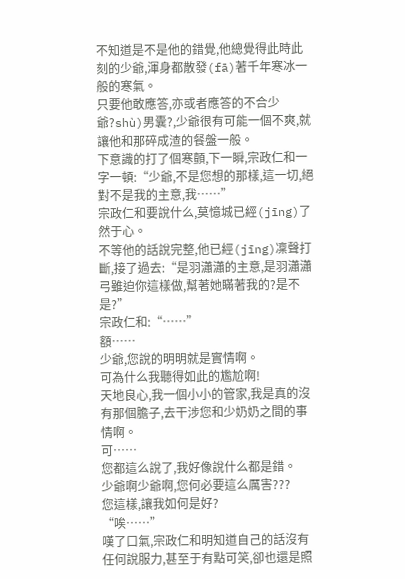不知道是不是他的錯覺,他總覺得此時此刻的少爺,渾身都散發(fā)著千年寒冰一般的寒氣。
只要他敢應答,亦或者應答的不合少爺?shù)男囊?,少爺很有可能一個不爽,就讓他和那碎成渣的餐盤一般。
下意識的打了個寒顫,下一瞬,宗政仁和一字一頓:“少爺,不是您想的那樣,這一切,絕對不是我的主意,我……”
宗政仁和要說什么,莫憶城已經(jīng)了然于心。
不等他的話說完整,他已經(jīng)凜聲打斷,接了過去:“是羽瀟瀟的主意,是羽瀟瀟弓雖迫你這樣做,幫著她瞞著我的?是不是?”
宗政仁和:“……”
額……
少爺,您說的明明就是實情啊。
可為什么我聽得如此的尷尬啊!
天地良心,我一個小小的管家,我是真的沒有那個膽子,去干涉您和少奶奶之間的事情啊。
可……
您都這么說了,我好像說什么都是錯。
少爺啊少爺啊,您何必要這么厲害???
您這樣,讓我如何是好?
“唉……”
嘆了口氣,宗政仁和明知道自己的話沒有任何說服力,甚至于有點可笑,卻也還是照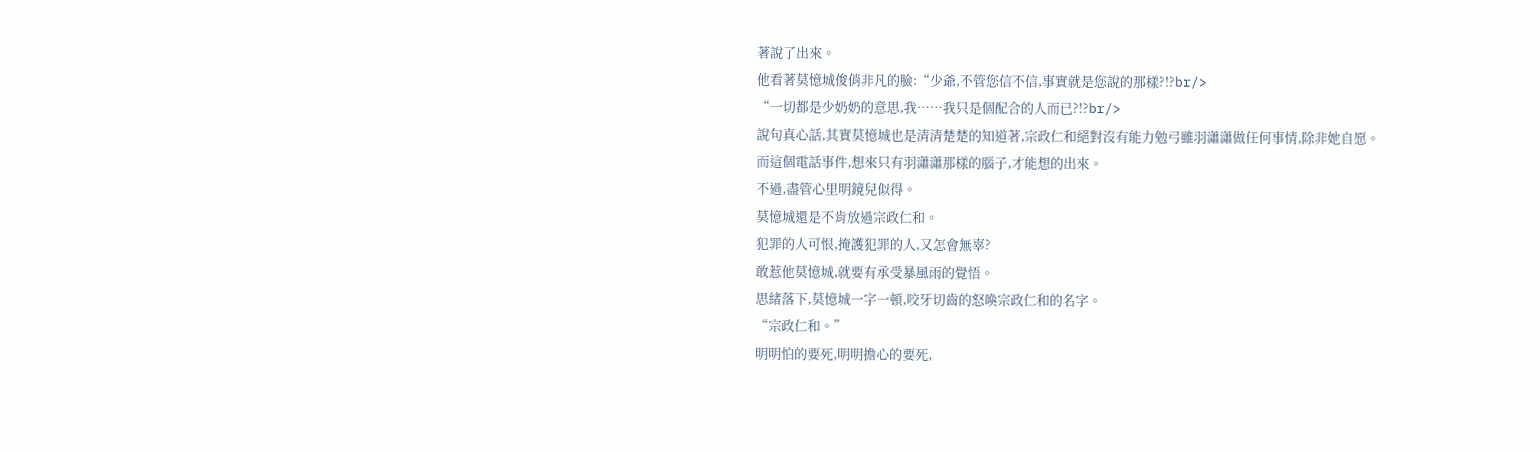著說了出來。
他看著莫憶城俊俏非凡的臉:“少爺,不管您信不信,事實就是您說的那樣?!?br/>
“一切都是少奶奶的意思,我……我只是個配合的人而已?!?br/>
說句真心話,其實莫憶城也是清清楚楚的知道著,宗政仁和絕對沒有能力勉弓雖羽瀟瀟做任何事情,除非她自愿。
而這個電話事件,想來只有羽瀟瀟那樣的腦子,才能想的出來。
不過,盡管心里明鏡兒似得。
莫憶城還是不肯放過宗政仁和。
犯罪的人可恨,掩護犯罪的人,又怎會無辜?
敢惹他莫憶城,就要有承受暴風雨的覺悟。
思緒落下,莫憶城一字一頓,咬牙切齒的怒喚宗政仁和的名字。
“宗政仁和。”
明明怕的要死,明明擔心的要死,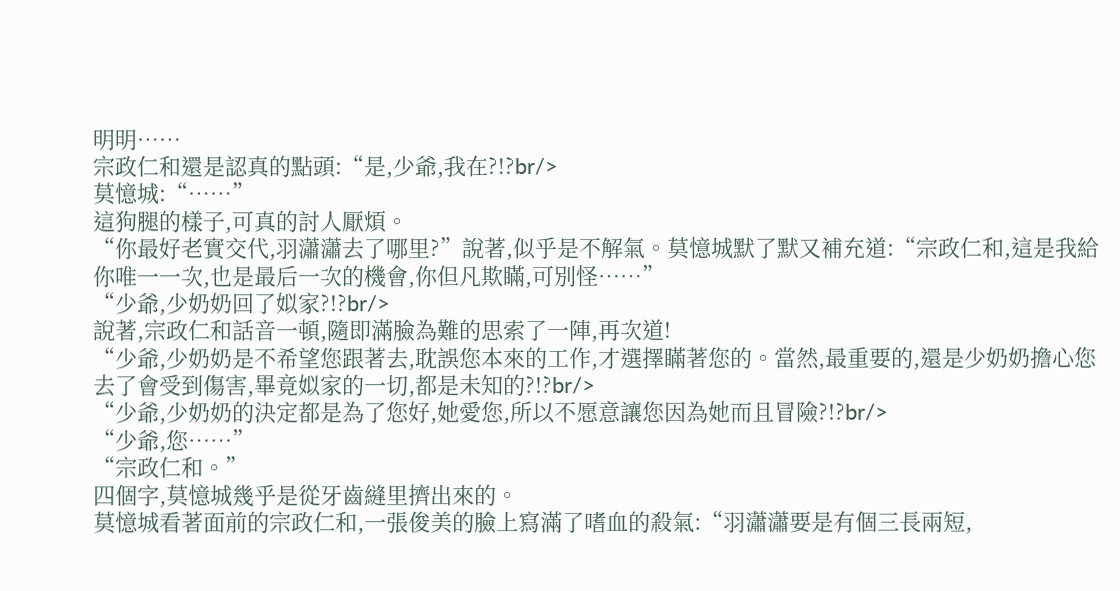明明……
宗政仁和還是認真的點頭:“是,少爺,我在?!?br/>
莫憶城:“……”
這狗腿的樣子,可真的討人厭煩。
“你最好老實交代,羽瀟瀟去了哪里?”說著,似乎是不解氣。莫憶城默了默又補充道:“宗政仁和,這是我給你唯一一次,也是最后一次的機會,你但凡欺瞞,可別怪……”
“少爺,少奶奶回了姒家?!?br/>
說著,宗政仁和話音一頓,隨即滿臉為難的思索了一陣,再次道!
“少爺,少奶奶是不希望您跟著去,耽誤您本來的工作,才選擇瞞著您的。當然,最重要的,還是少奶奶擔心您去了會受到傷害,畢竟姒家的一切,都是未知的?!?br/>
“少爺,少奶奶的決定都是為了您好,她愛您,所以不愿意讓您因為她而且冒險?!?br/>
“少爺,您……”
“宗政仁和。”
四個字,莫憶城幾乎是從牙齒縫里擠出來的。
莫憶城看著面前的宗政仁和,一張俊美的臉上寫滿了嗜血的殺氣:“羽瀟瀟要是有個三長兩短,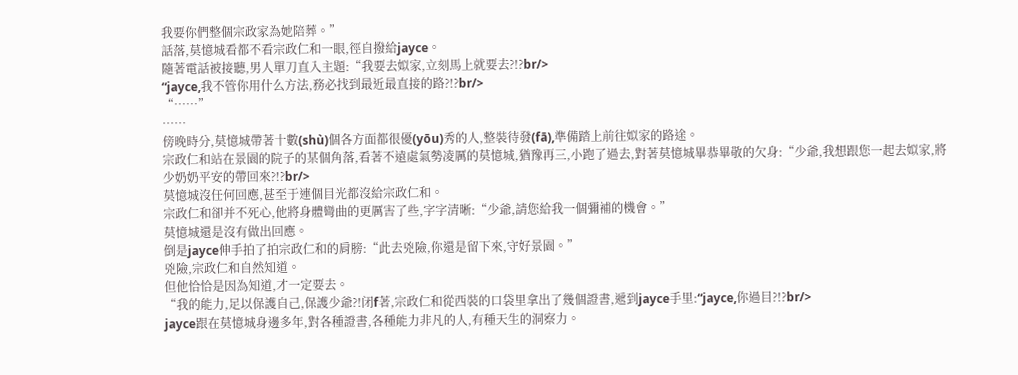我要你們整個宗政家為她陪葬。”
話落,莫憶城看都不看宗政仁和一眼,徑自撥給jayce。
隨著電話被接聽,男人單刀直入主題:“我要去姒家,立刻馬上就要去?!?br/>
“jayce,我不管你用什么方法,務必找到最近最直接的路?!?br/>
“……”
……
傍晚時分,莫憶城帶著十數(shù)個各方面都很優(yōu)秀的人,整裝待發(fā),準備踏上前往姒家的路途。
宗政仁和站在景園的院子的某個角落,看著不遠處氣勢凌厲的莫憶城,猶豫再三,小跑了過去,對著莫憶城畢恭畢敬的欠身:“少爺,我想跟您一起去姒家,將少奶奶平安的帶回來?!?br/>
莫憶城沒任何回應,甚至于連個目光都沒給宗政仁和。
宗政仁和卻并不死心,他將身體彎曲的更厲害了些,字字清晰:“少爺,請您給我一個彌補的機會。”
莫憶城還是沒有做出回應。
倒是jayce伸手拍了拍宗政仁和的肩膀:“此去兇險,你還是留下來,守好景園。”
兇險,宗政仁和自然知道。
但他恰恰是因為知道,才一定要去。
“我的能力,足以保護自己,保護少爺?!闭f著,宗政仁和從西裝的口袋里拿出了幾個證書,遞到jayce手里:“jayce,你過目?!?br/>
jayce跟在莫憶城身邊多年,對各種證書,各種能力非凡的人,有種天生的洞察力。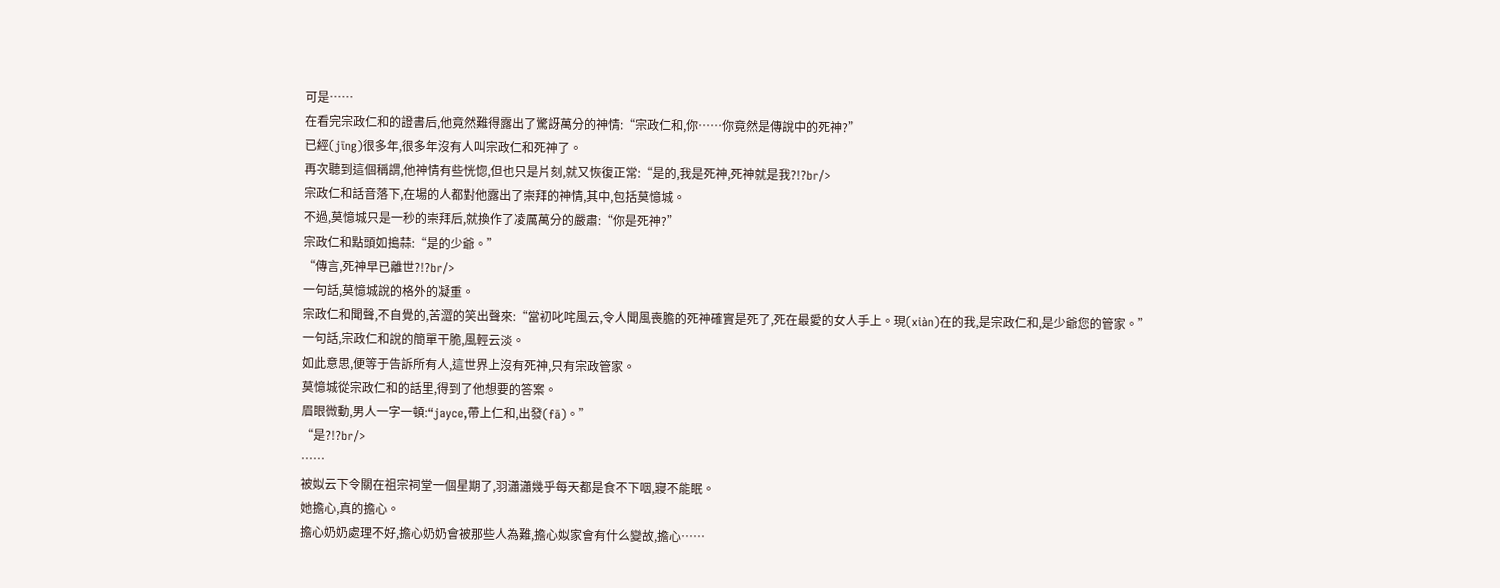可是……
在看完宗政仁和的證書后,他竟然難得露出了驚訝萬分的神情:“宗政仁和,你……你竟然是傳說中的死神?”
已經(jīng)很多年,很多年沒有人叫宗政仁和死神了。
再次聽到這個稱謂,他神情有些恍惚,但也只是片刻,就又恢復正常:“是的,我是死神,死神就是我?!?br/>
宗政仁和話音落下,在場的人都對他露出了崇拜的神情,其中,包括莫憶城。
不過,莫憶城只是一秒的崇拜后,就換作了凌厲萬分的嚴肅:“你是死神?”
宗政仁和點頭如搗蒜:“是的少爺。”
“傳言,死神早已離世?!?br/>
一句話,莫憶城說的格外的凝重。
宗政仁和聞聲,不自覺的,苦澀的笑出聲來:“當初叱咤風云,令人聞風喪膽的死神確實是死了,死在最愛的女人手上。現(xiàn)在的我,是宗政仁和,是少爺您的管家。”
一句話,宗政仁和說的簡單干脆,風輕云淡。
如此意思,便等于告訴所有人,這世界上沒有死神,只有宗政管家。
莫憶城從宗政仁和的話里,得到了他想要的答案。
眉眼微動,男人一字一頓:“jayce,帶上仁和,出發(fā)。”
“是?!?br/>
……
被姒云下令關在祖宗祠堂一個星期了,羽瀟瀟幾乎每天都是食不下咽,寢不能眠。
她擔心,真的擔心。
擔心奶奶處理不好,擔心奶奶會被那些人為難,擔心姒家會有什么變故,擔心……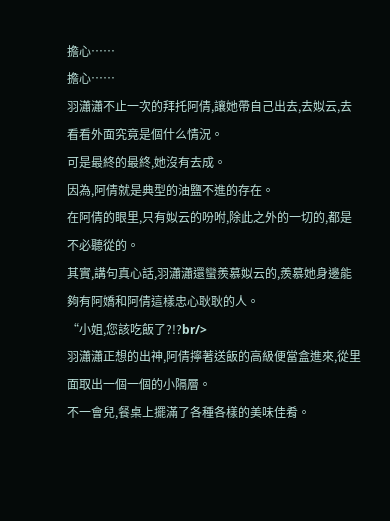擔心……
擔心……
羽瀟瀟不止一次的拜托阿倩,讓她帶自己出去,去姒云,去看看外面究竟是個什么情況。
可是最終的最終,她沒有去成。
因為,阿倩就是典型的油鹽不進的存在。
在阿倩的眼里,只有姒云的吩咐,除此之外的一切的,都是不必聽從的。
其實,講句真心話,羽瀟瀟還蠻羨慕姒云的,羨慕她身邊能夠有阿嬌和阿倩這樣忠心耿耿的人。
“小姐,您該吃飯了?!?br/>
羽瀟瀟正想的出神,阿倩擰著送飯的高級便當盒進來,從里面取出一個一個的小隔層。
不一會兒,餐桌上擺滿了各種各樣的美味佳肴。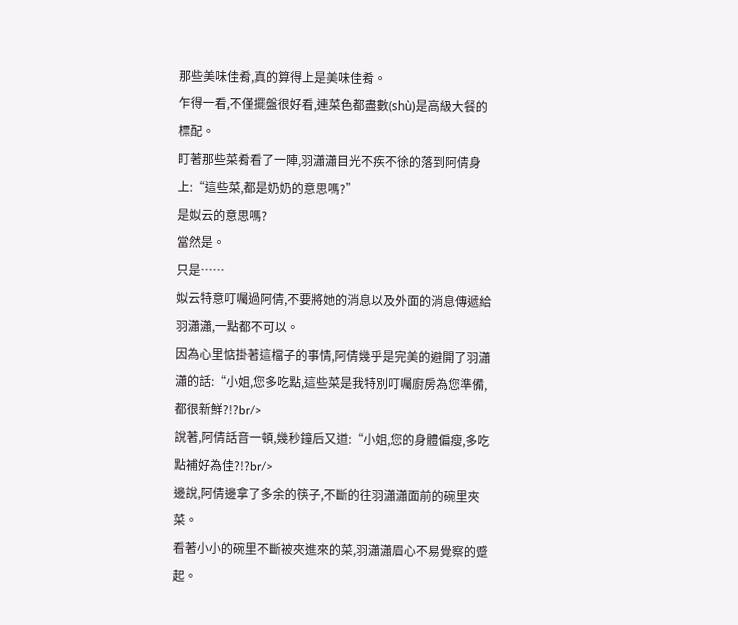那些美味佳肴,真的算得上是美味佳肴。
乍得一看,不僅擺盤很好看,連菜色都盡數(shù)是高級大餐的標配。
盯著那些菜肴看了一陣,羽瀟瀟目光不疾不徐的落到阿倩身上:“這些菜,都是奶奶的意思嗎?”
是姒云的意思嗎?
當然是。
只是……
姒云特意叮囑過阿倩,不要將她的消息以及外面的消息傳遞給羽瀟瀟,一點都不可以。
因為心里惦掛著這檔子的事情,阿倩幾乎是完美的避開了羽瀟瀟的話:“小姐,您多吃點,這些菜是我特別叮囑廚房為您準備,都很新鮮?!?br/>
說著,阿倩話音一頓,幾秒鐘后又道:“小姐,您的身體偏瘦,多吃點補好為佳?!?br/>
邊說,阿倩邊拿了多余的筷子,不斷的往羽瀟瀟面前的碗里夾菜。
看著小小的碗里不斷被夾進來的菜,羽瀟瀟眉心不易覺察的蹙起。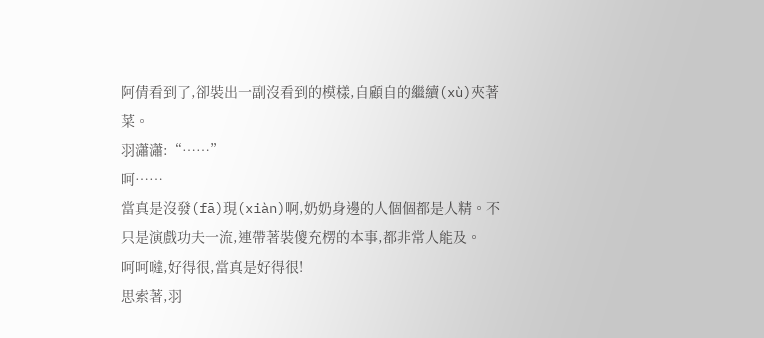阿倩看到了,卻裝出一副沒看到的模樣,自顧自的繼續(xù)夾著菜。
羽瀟瀟:“……”
呵……
當真是沒發(fā)現(xiàn)啊,奶奶身邊的人個個都是人精。不只是演戲功夫一流,連帶著裝傻充楞的本事,都非常人能及。
呵呵噠,好得很,當真是好得很!
思索著,羽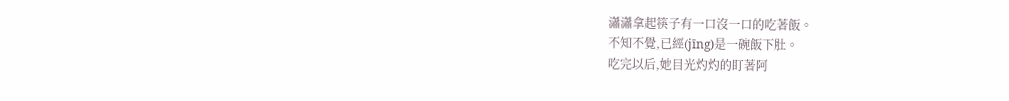瀟瀟拿起筷子有一口沒一口的吃著飯。
不知不覺,已經(jīng)是一碗飯下肚。
吃完以后,她目光灼灼的盯著阿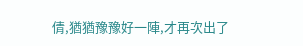倩,猶猶豫豫好一陣,才再次出了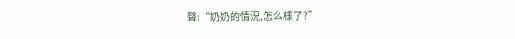聲:“奶奶的情況,怎么樣了?”